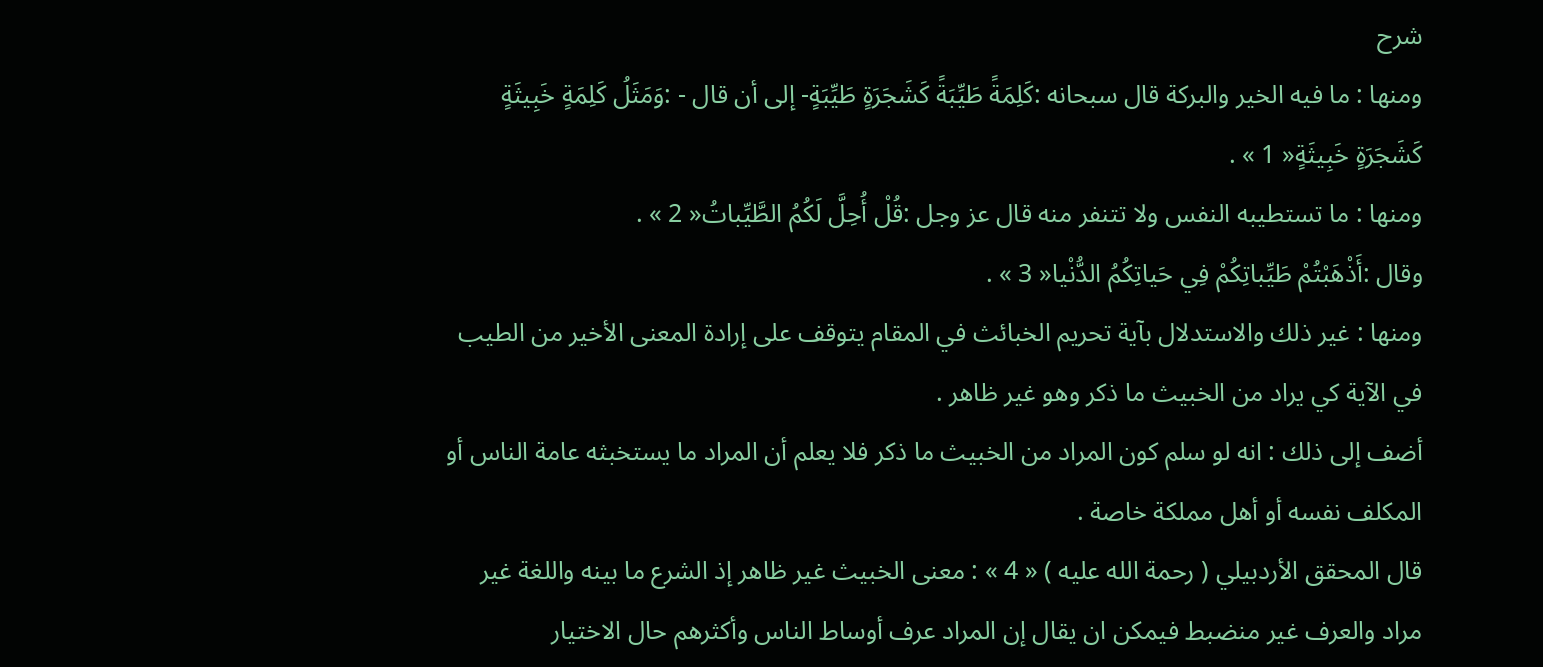شرح
ومنها : ما فيه الخير والبركة قال سبحانه :كَلِمَةً طَيِّبَةً كَشَجَرَةٍ طَيِّبَةٍ- إلى أن قال - :وَمَثَلُ كَلِمَةٍ خَبِيثَةٍ كَشَجَرَةٍ خَبِيثَةٍ« 1 » .
ومنها : ما تستطيبه النفس ولا تتنفر منه قال عز وجل :قُلْ أُحِلَّ لَكُمُ الطَّيِّباتُ« 2 » .
وقال :أَذْهَبْتُمْ طَيِّباتِكُمْ فِي حَياتِكُمُ الدُّنْيا« 3 » .
ومنها : غير ذلك والاستدلال بآية تحريم الخبائث في المقام يتوقف على إرادة المعنى الأخير من الطيب في الآية كي يراد من الخبيث ما ذكر وهو غير ظاهر .
أضف إلى ذلك : انه لو سلم كون المراد من الخبيث ما ذكر فلا يعلم أن المراد ما يستخبثه عامة الناس أو المكلف نفسه أو أهل مملكة خاصة .
قال المحقق الأردبيلي ( رحمة الله عليه ) « 4 » : معنى الخبيث غير ظاهر إذ الشرع ما بينه واللغة غير مراد والعرف غير منضبط فيمكن ان يقال إن المراد عرف أوساط الناس وأكثرهم حال الاختيار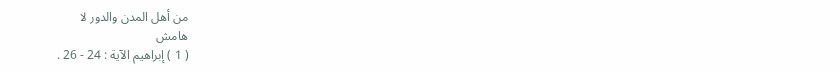من أهل المدن والدور لا
هامش
( 1 ) إبراهيم الآية : 24 - 26 .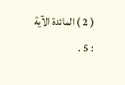( 2 ) المائدة الآية : 5 .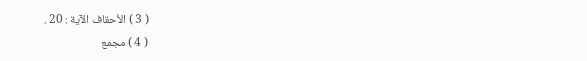( 3 ) الأحقاف الآية : 20 .
( 4 ) مجمع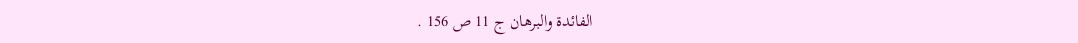الفائدة والبرهان ج 11 ص 156 .